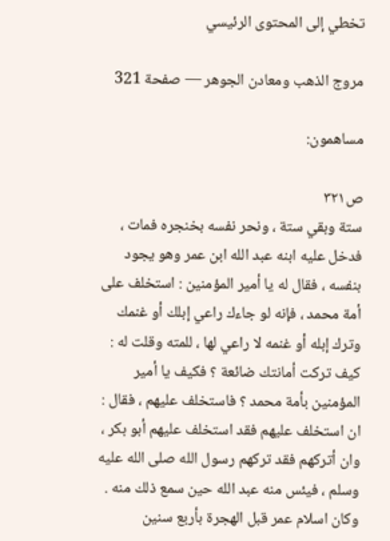تخطي إلى المحتوى الرئيسي

مروج الذهب ومعادن الجوهر — صفحة 321

مساهمون:

ص٣٢١
ستة وبقي ستة ، ونحر نفسه بخنجره فمات ، فدخل عليه ابنه عبد الله ابن عمر وهو يجود بنفسه ، فقال له يا أمير المؤمنين : استخلف على أمة محمد ، فإنه لو جاءك راعي إبلك أو غنمك وترك إبله أو غنمه لا راعي لها ، للمته وقلت له : كيف تركت أمانتك ضائعة ؟ فكيف يا أمير المؤمنين بأمة محمد ؟ فاستخلف عليهم ، فقال : ان استخلف عليهم فقد استخلف عليهم أبو بكر ، وان أتركهم فقد تركهم رسول الله صلى الله عليه وسلم ، فيئس منه عبد الله حين سمع ذلك منه . وكان اسلام عمر قبل الهجرة بأربع سنين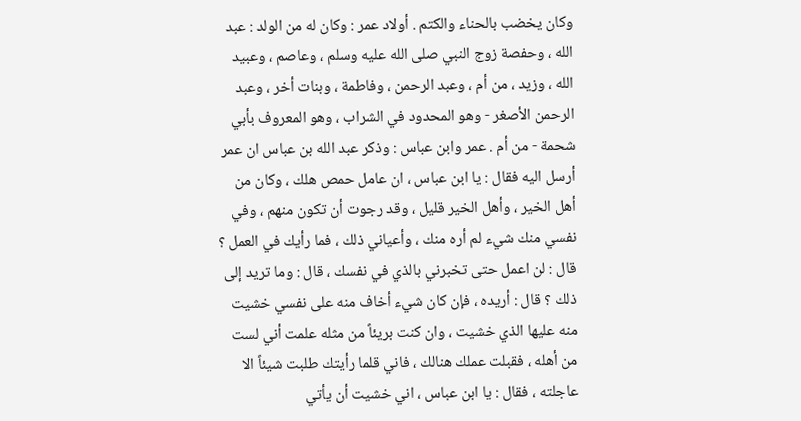وكان يخضب بالحناء والكتم . أولاد عمر : وكان له من الولد : عبد الله ، وحفصة زوج النبي صلى الله عليه وسلم ، وعاصم ، وعبيد الله ، وزيد ، من أم ، وعبد الرحمن ، وفاطمة ، وبنات أخر ، وعبد الرحمن الأصغر - وهو المحدود في الشراب ، وهو المعروف بأبي شحمة - من أم . عمر وابن عباس : وذكر عبد الله بن عباس ان عمر أرسل اليه فقال : يا ابن عباس ، ان عامل حمص هلك ، وكان من أهل الخير ، وأهل الخير قليل ، وقد رجوت أن تكون منهم ، وفي نفسي منك شيء لم أره منك ، وأعياني ذلك ، فما رأيك في العمل ؟ قال : لن اعمل حتى تخبرني بالذي في نفسك ، قال : وما تريد إلى ذلك ؟ قال : أريده ، فإن كان شيء أخاف منه على نفسي خشيت منه عليها الذي خشيت ، وان كنت بريئاً من مثله علمت أني لست من أهله ، فقبلت عملك هنالك ، فاني قلما رأيتك طلبت شيئاً الا عاجلته ، فقال : يا ابن عباس ، اني خشيت أن يأتي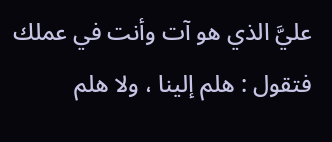عليَّ الذي هو آت وأنت في عملك فتقول : هلم إلينا ، ولا هلم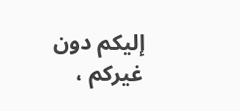إليكم دون غيركم ،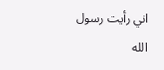اني رأيت رسول الله